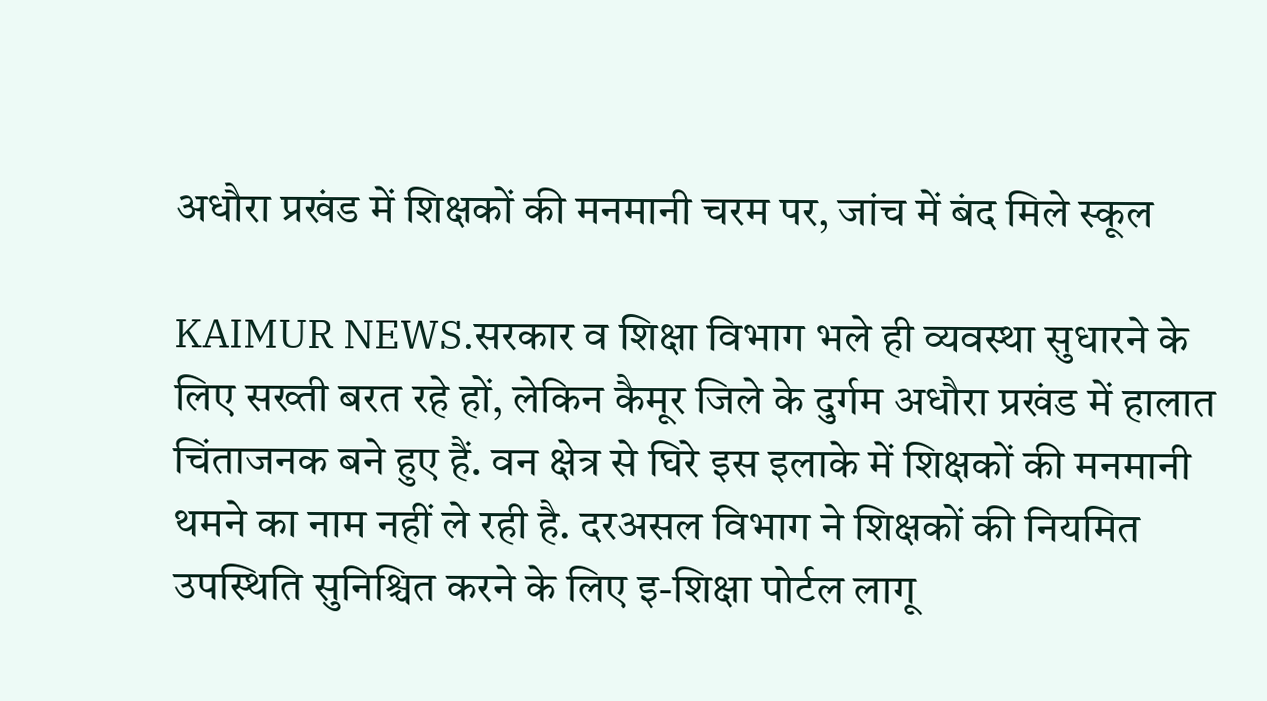अधौरा प्रखंड में शिक्षकों की मनमानी चरम पर, जांच में बंद मिले स्कूल

KAIMUR NEWS.सरकार व शिक्षा विभाग भले ही व्यवस्था सुधारने के लिए सख्ती बरत रहे हों, लेकिन कैमूर जिले के दुर्गम अधौरा प्रखंड में हालात चिंताजनक बने हुए हैं. वन क्षेत्र से घिरे इस इलाके में शिक्षकों की मनमानी थमने का नाम नहीं ले रही है. दरअसल विभाग ने शिक्षकों की नियमित उपस्थिति सुनिश्चित करने के लिए इ-शिक्षा पोर्टल लागू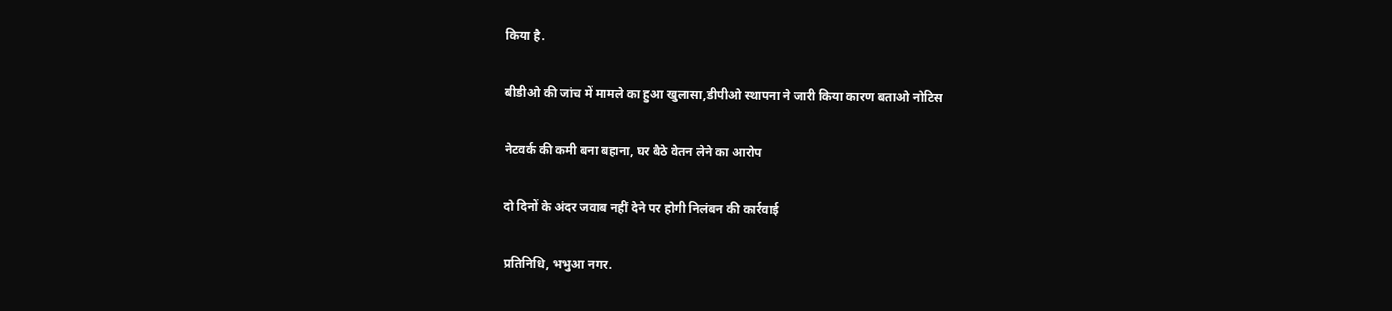किया है.

बीडीओ की जांच में मामले का हुआ खुलासा,डीपीओ स्थापना ने जारी किया कारण बताओ नोटिस

नेटवर्क की कमी बना बहाना, घर बैठे वेतन लेने का आरोप

दो दिनों के अंदर जवाब नहीं देने पर होगी निलंबन की कार्रवाई

प्रतिनिधि, भभुआ नगर.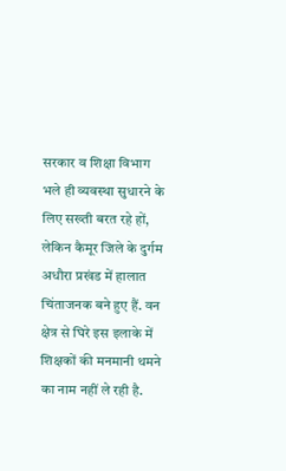सरकार व शिक्षा विभाग भले ही व्यवस्था सुधारने के लिए सख्ती बरत रहे हों, लेकिन कैमूर जिले के दुर्गम अधौरा प्रखंड में हालात चिंताजनक बने हुए हैं. वन क्षेत्र से घिरे इस इलाके में शिक्षकों की मनमानी थमने का नाम नहीं ले रही है.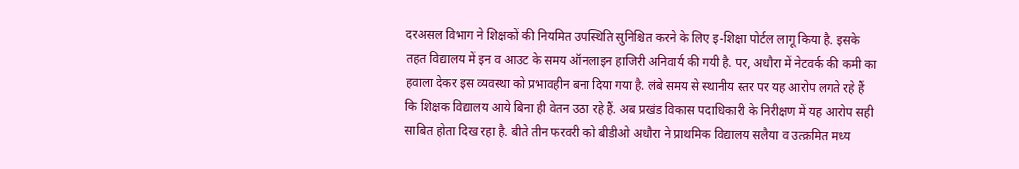दरअसल विभाग ने शिक्षकों की नियमित उपस्थिति सुनिश्चित करने के लिए इ-शिक्षा पोर्टल लागू किया है. इसके तहत विद्यालय में इन व आउट के समय ऑनलाइन हाजिरी अनिवार्य की गयी है. पर, अधौरा में नेटवर्क की कमी का हवाला देकर इस व्यवस्था को प्रभावहीन बना दिया गया है. लंबे समय से स्थानीय स्तर पर यह आरोप लगते रहे हैं कि शिक्षक विद्यालय आये बिना ही वेतन उठा रहे हैं. अब प्रखंड विकास पदाधिकारी के निरीक्षण में यह आरोप सही साबित होता दिख रहा है. बीते तीन फरवरी को बीडीओ अधौरा ने प्राथमिक विद्यालय सलैया व उत्क्रमित मध्य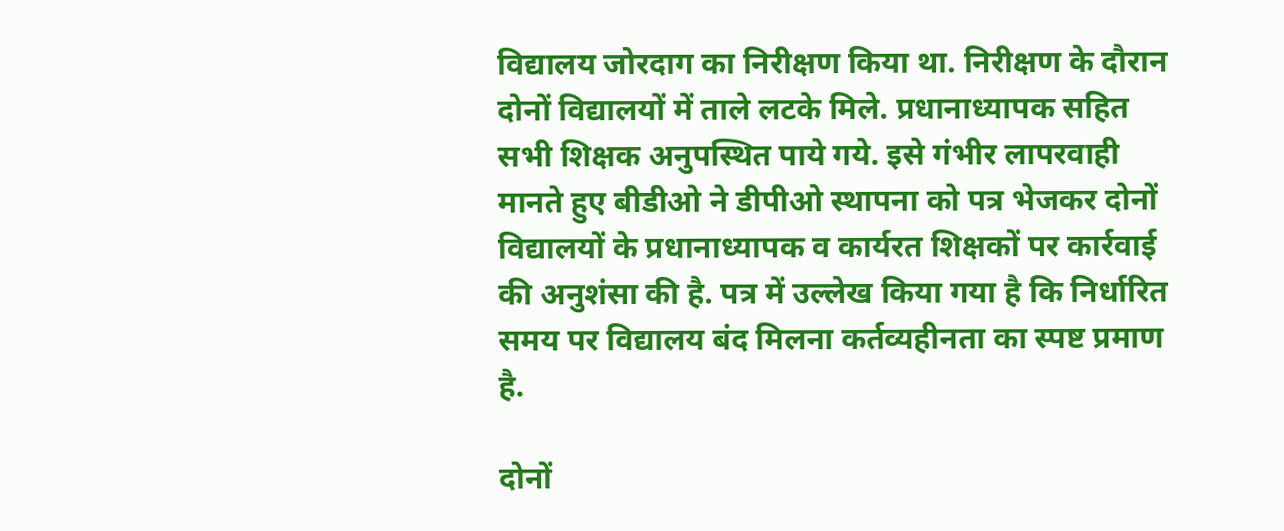विद्यालय जोरदाग का निरीक्षण किया था. निरीक्षण के दौरान दोनों विद्यालयों में ताले लटके मिले. प्रधानाध्यापक सहित सभी शिक्षक अनुपस्थित पाये गये. इसे गंभीर लापरवाही मानते हुए बीडीओ ने डीपीओ स्थापना को पत्र भेजकर दोनों विद्यालयों के प्रधानाध्यापक व कार्यरत शिक्षकों पर कार्रवाई की अनुशंसा की है. पत्र में उल्लेख किया गया है कि निर्धारित समय पर विद्यालय बंद मिलना कर्तव्यहीनता का स्पष्ट प्रमाण है.

दोनों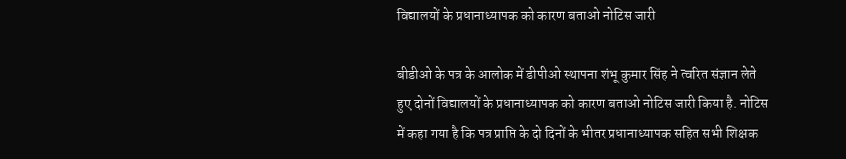विद्यालयों के प्रधानाध्यापक को कारण बताओ नोटिस जारी

बीडीओ के पत्र के आलोक में डीपीओ स्थापना शंभू कुमार सिंह ने त्वरित संज्ञान लेते हुए दोनों विद्यालयों के प्रधानाध्यापक को कारण बताओ नोटिस जारी किया है. नोटिस में कहा गया है कि पत्र प्राप्ति के दो दिनों के भीतर प्रधानाध्यापक सहित सभी शिक्षक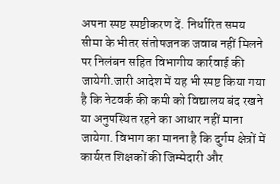अपना स्पष्ट स्पष्टीकरण दें. निर्धारित समय सीमा के भीतर संतोषजनक जवाब नहीं मिलने पर निलंबन सहित विभागीय कार्रवाई की जायेगी.जारी आदेश में यह भी स्पष्ट किया गया है कि नेटवर्क की कमी को विद्यालय बंद रखने या अनुपस्थित रहने का आधार नहीं माना जायेगा. विभाग का मानना है कि दुर्गम क्षेत्रों में कार्यरत शिक्षकों की जिम्मेदारी और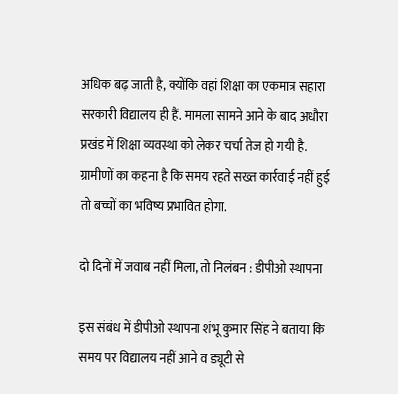अधिक बढ़ जाती है, क्योंकि वहां शिक्षा का एकमात्र सहारा सरकारी विद्यालय ही हैं. मामला सामने आने के बाद अधौरा प्रखंड में शिक्षा व्यवस्था को लेकर चर्चा तेज हो गयी है. ग्रामीणों का कहना है कि समय रहते सख्त कार्रवाई नहीं हुई तो बच्चों का भविष्य प्रभावित होगा.

दो दिनों में जवाब नहीं मिला, तो निलंबन : डीपीओ स्थापना

इस संबंध में डीपीओ स्थापना शंभू कुमार सिंह ने बताया कि समय पर विद्यालय नहीं आने व ड्यूटी से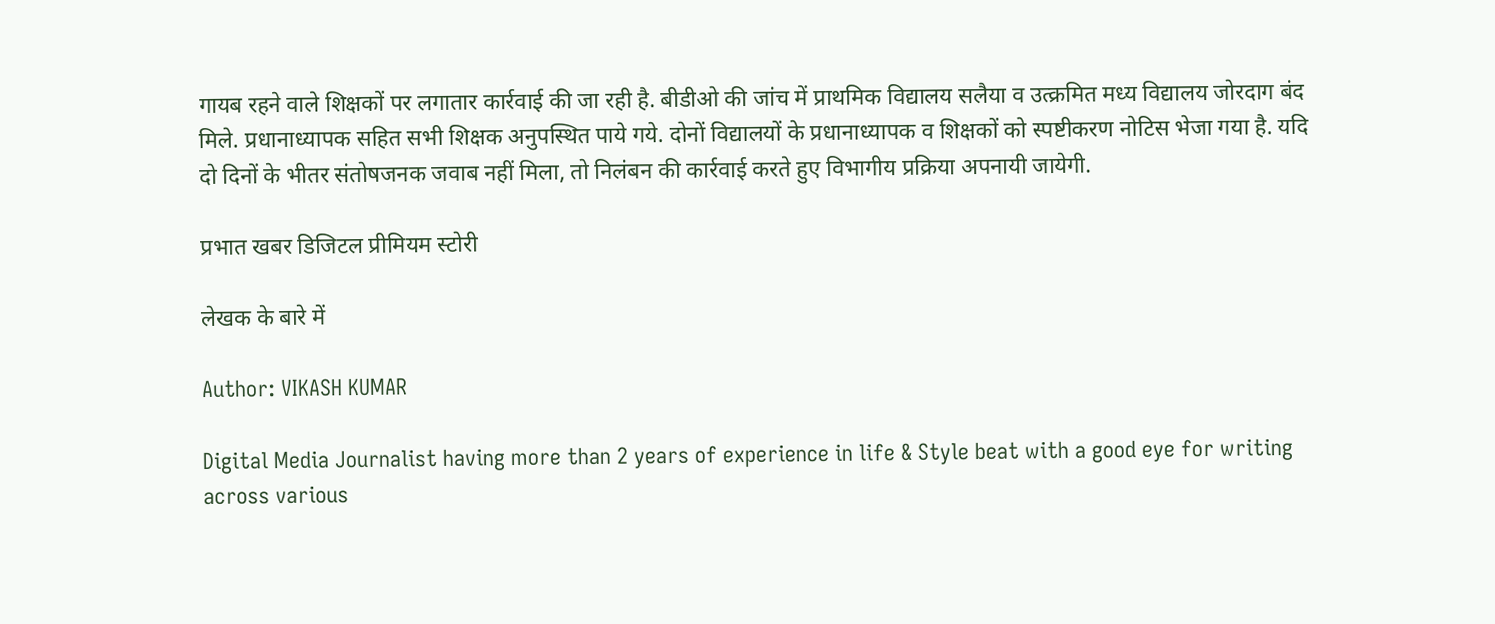गायब रहने वाले शिक्षकों पर लगातार कार्रवाई की जा रही है. बीडीओ की जांच में प्राथमिक विद्यालय सलैया व उत्क्रमित मध्य विद्यालय जोरदाग बंद मिले. प्रधानाध्यापक सहित सभी शिक्षक अनुपस्थित पाये गये. दोनों विद्यालयों के प्रधानाध्यापक व शिक्षकों को स्पष्टीकरण नोटिस भेजा गया है. यदि दो दिनों के भीतर संतोषजनक जवाब नहीं मिला, तो निलंबन की कार्रवाई करते हुए विभागीय प्रक्रिया अपनायी जायेगी.

प्रभात खबर डिजिटल प्रीमियम स्टोरी

लेखक के बारे में

Author: VIKASH KUMAR

Digital Media Journalist having more than 2 years of experience in life & Style beat with a good eye for writing across various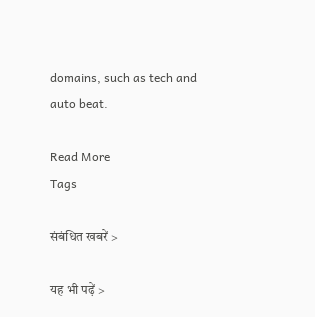domains, such as tech and auto beat.

Read More
Tags

संबंधित खबरें >

यह भी पढ़ें >